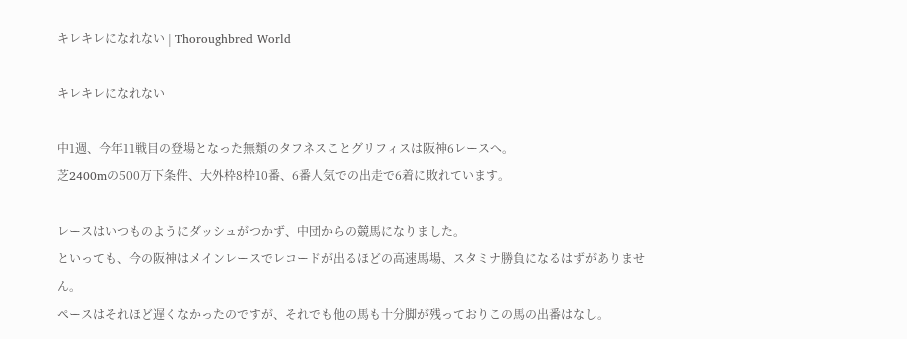キレキレになれない | Thoroughbred World

キレキレになれない

中1週、今年11戦目の登場となった無類のタフネスことグリフィスは阪神6レースへ。
芝2400mの500万下条件、大外枠8枠10番、6番人気での出走で6着に敗れています。

レースはいつものようにダッシュがつかず、中団からの競馬になりました。
といっても、今の阪神はメインレースでレコードが出るほどの高速馬場、スタミナ勝負になるはずがありません。
ペースはそれほど遅くなかったのですが、それでも他の馬も十分脚が残っておりこの馬の出番はなし。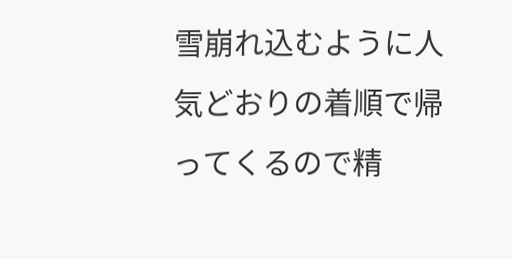雪崩れ込むように人気どおりの着順で帰ってくるので精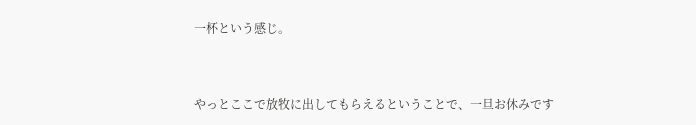一杯という感じ。


やっとここで放牧に出してもらえるということで、一旦お休みです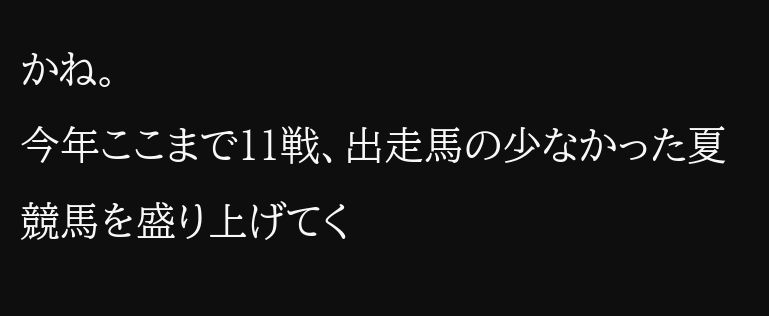かね。
今年ここまで11戦、出走馬の少なかった夏競馬を盛り上げてく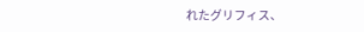れたグリフィス、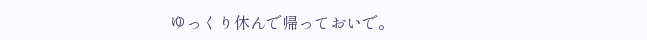ゆっくり休んで帰っておいで。